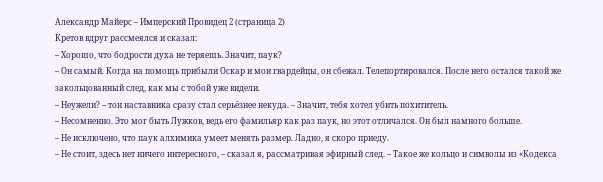Александр Майерс – Имперский Провидец 2 (страница 2)
Кретов вдруг рассмеялся и сказал:
– Хорошо, что бодрости духа не теряешь. Значит, паук?
– Он самый. Когда на помощь прибыли Оскар и мои гвардейцы, он сбежал. Телепортировался. После него остался такой же закольцованный след, как мы с тобой уже видели.
– Неужели? – тон наставника сразу стал серьёзнее некуда. – Значит, тебя хотел убить похититель.
– Несомненно. Это мог быть Лужков, ведь его фамильяр как раз паук, но этот отличался. Он был намного больше.
– Не исключено, что паук алхимика умеет менять размер. Ладно, я скоро приеду.
– Не стоит, здесь нет ничего интересного, – сказал я, рассматривая эфирный след. – Такое же кольцо и символы из «Кодекса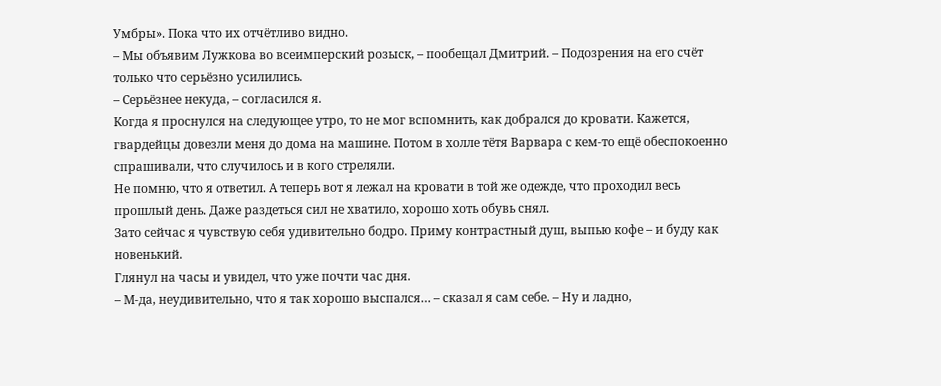Умбры». Пока что их отчётливо видно.
– Мы объявим Лужкова во всеимперский розыск, – пообещал Дмитрий. – Подозрения на его счёт только что серьёзно усилились.
– Серьёзнее некуда, – согласился я.
Когда я проснулся на следующее утро, то не мог вспомнить, как добрался до кровати. Кажется, гвардейцы довезли меня до дома на машине. Потом в холле тётя Варвара с кем-то ещё обеспокоенно спрашивали, что случилось и в кого стреляли.
Не помню, что я ответил. А теперь вот я лежал на кровати в той же одежде, что проходил весь прошлый день. Даже раздеться сил не хватило, хорошо хоть обувь снял.
Зато сейчас я чувствую себя удивительно бодро. Приму контрастный душ, выпью кофе – и буду как новенький.
Глянул на часы и увидел, что уже почти час дня.
– М-да, неудивительно, что я так хорошо выспался… – сказал я сам себе. – Ну и ладно,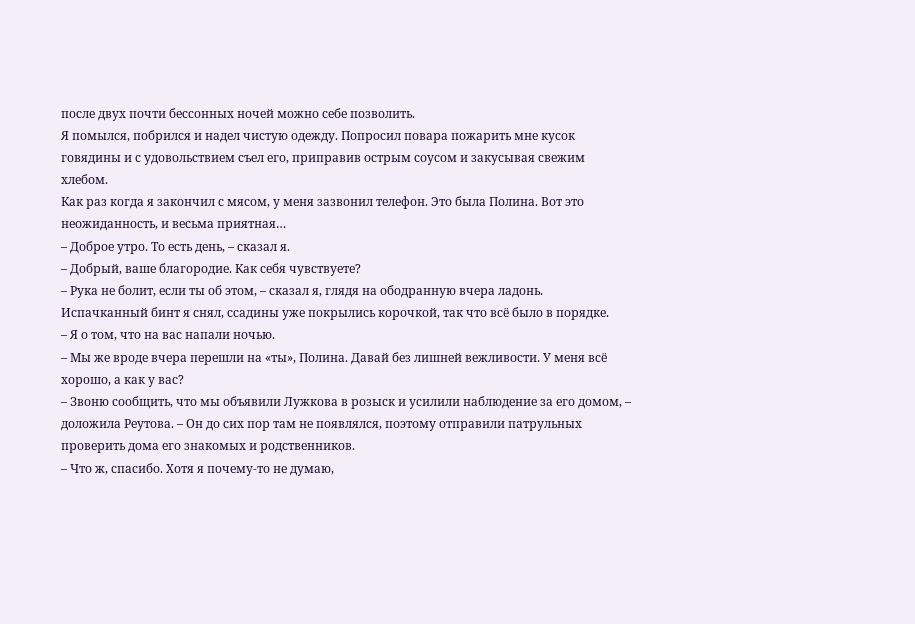после двух почти бессонных ночей можно себе позволить.
Я помылся, побрился и надел чистую одежду. Попросил повара пожарить мне кусок говядины и с удовольствием съел его, приправив острым соусом и закусывая свежим хлебом.
Как раз когда я закончил с мясом, у меня зазвонил телефон. Это была Полина. Вот это неожиданность, и весьма приятная…
– Доброе утро. То есть день, – сказал я.
– Добрый, ваше благородие. Как себя чувствуете?
– Рука не болит, если ты об этом, – сказал я, глядя на ободранную вчера ладонь. Испачканный бинт я снял, ссадины уже покрылись корочкой, так что всё было в порядке.
– Я о том, что на вас напали ночью.
– Мы же вроде вчера перешли на «ты», Полина. Давай без лишней вежливости. У меня всё хорошо, а как у вас?
– Звоню сообщить, что мы объявили Лужкова в розыск и усилили наблюдение за его домом, – доложила Реутова. – Он до сих пор там не появлялся, поэтому отправили патрульных проверить дома его знакомых и родственников.
– Что ж, спасибо. Хотя я почему-то не думаю,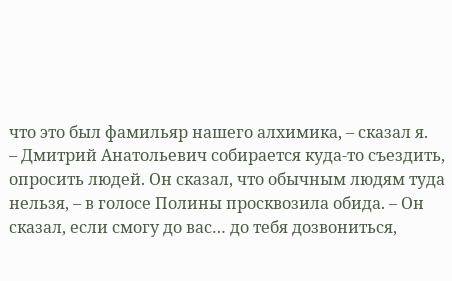что это был фамильяр нашего алхимика, – сказал я.
– Дмитрий Анатольевич собирается куда-то съездить, опросить людей. Он сказал, что обычным людям туда нельзя, – в голосе Полины просквозила обида. – Он сказал, если смогу до вас… до тебя дозвониться,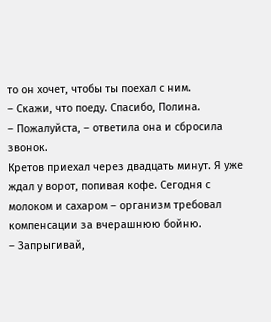то он хочет, чтобы ты поехал с ним.
– Скажи, что поеду. Спасибо, Полина.
– Пожалуйста, – ответила она и сбросила звонок.
Кретов приехал через двадцать минут. Я уже ждал у ворот, попивая кофе. Сегодня с молоком и сахаром – организм требовал компенсации за вчерашнюю бойню.
– Запрыгивай,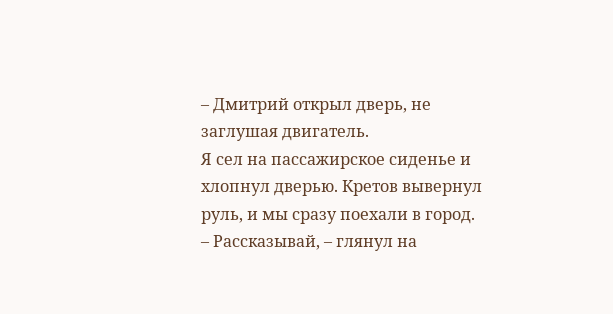– Дмитрий открыл дверь, не заглушая двигатель.
Я сел на пассажирское сиденье и хлопнул дверью. Кретов вывернул руль, и мы сразу поехали в город.
– Рассказывай, – глянул на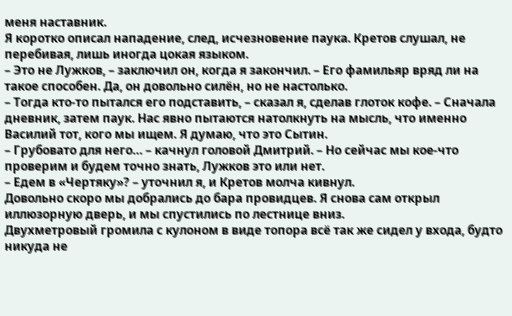меня наставник.
Я коротко описал нападение, след, исчезновение паука. Кретов слушал, не перебивая, лишь иногда цокая языком.
– Это не Лужков, – заключил он, когда я закончил. – Его фамильяр вряд ли на такое способен. Да, он довольно силён, но не настолько.
– Тогда кто-то пытался его подставить, – сказал я, сделав глоток кофе. – Сначала дневник, затем паук. Нас явно пытаются натолкнуть на мысль, что именно Василий тот, кого мы ищем. Я думаю, что это Сытин.
– Грубовато для него… – качнул головой Дмитрий. – Но сейчас мы кое-что проверим и будем точно знать, Лужков это или нет.
– Едем в «Чертяку»? – уточнил я, и Кретов молча кивнул.
Довольно скоро мы добрались до бара провидцев. Я снова сам открыл иллюзорную дверь, и мы спустились по лестнице вниз.
Двухметровый громила с кулоном в виде топора всё так же сидел у входа, будто никуда не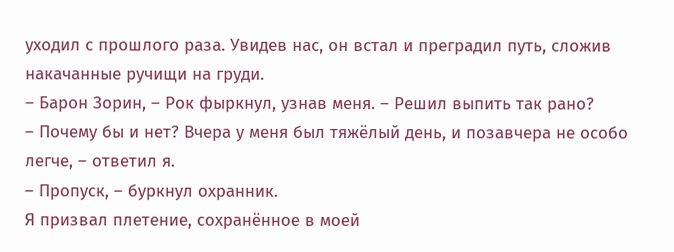уходил с прошлого раза. Увидев нас, он встал и преградил путь, сложив накачанные ручищи на груди.
– Барон Зорин, – Рок фыркнул, узнав меня. – Решил выпить так рано?
– Почему бы и нет? Вчера у меня был тяжёлый день, и позавчера не особо легче, – ответил я.
– Пропуск, – буркнул охранник.
Я призвал плетение, сохранённое в моей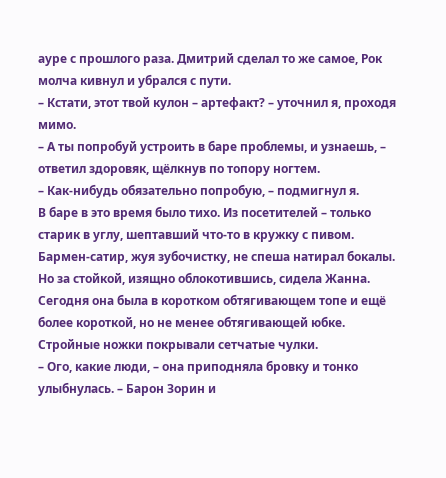ауре с прошлого раза. Дмитрий сделал то же самое, Рок молча кивнул и убрался с пути.
– Кстати, этот твой кулон – артефакт? – уточнил я, проходя мимо.
– А ты попробуй устроить в баре проблемы, и узнаешь, – ответил здоровяк, щёлкнув по топору ногтем.
– Как-нибудь обязательно попробую, – подмигнул я.
В баре в это время было тихо. Из посетителей – только старик в углу, шептавший что-то в кружку с пивом. Бармен-сатир, жуя зубочистку, не спеша натирал бокалы.
Но за стойкой, изящно облокотившись, сидела Жанна. Сегодня она была в коротком обтягивающем топе и ещё более короткой, но не менее обтягивающей юбке. Стройные ножки покрывали сетчатые чулки.
– Ого, какие люди, – она приподняла бровку и тонко улыбнулась. – Барон Зорин и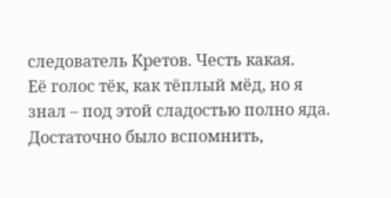следователь Кретов. Честь какая.
Её голос тёк, как тёплый мёд, но я знал – под этой сладостью полно яда. Достаточно было вспомнить,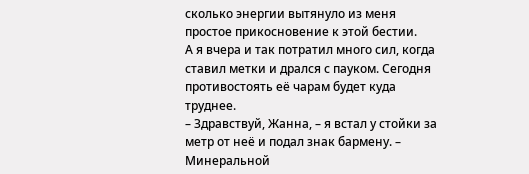сколько энергии вытянуло из меня простое прикосновение к этой бестии.
А я вчера и так потратил много сил, когда ставил метки и дрался с пауком. Сегодня противостоять её чарам будет куда труднее.
– Здравствуй, Жанна, – я встал у стойки за метр от неё и подал знак бармену. – Минеральной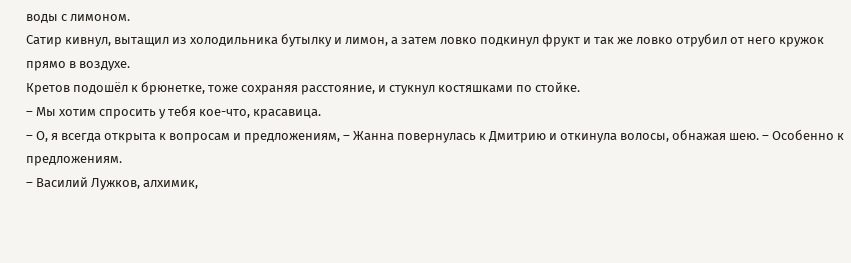воды с лимоном.
Сатир кивнул, вытащил из холодильника бутылку и лимон, а затем ловко подкинул фрукт и так же ловко отрубил от него кружок прямо в воздухе.
Кретов подошёл к брюнетке, тоже сохраняя расстояние, и стукнул костяшками по стойке.
– Мы хотим спросить у тебя кое-что, красавица.
– О, я всегда открыта к вопросам и предложениям, – Жанна повернулась к Дмитрию и откинула волосы, обнажая шею. – Особенно к предложениям.
– Василий Лужков, алхимик,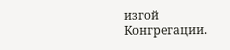изгой Конгрегации.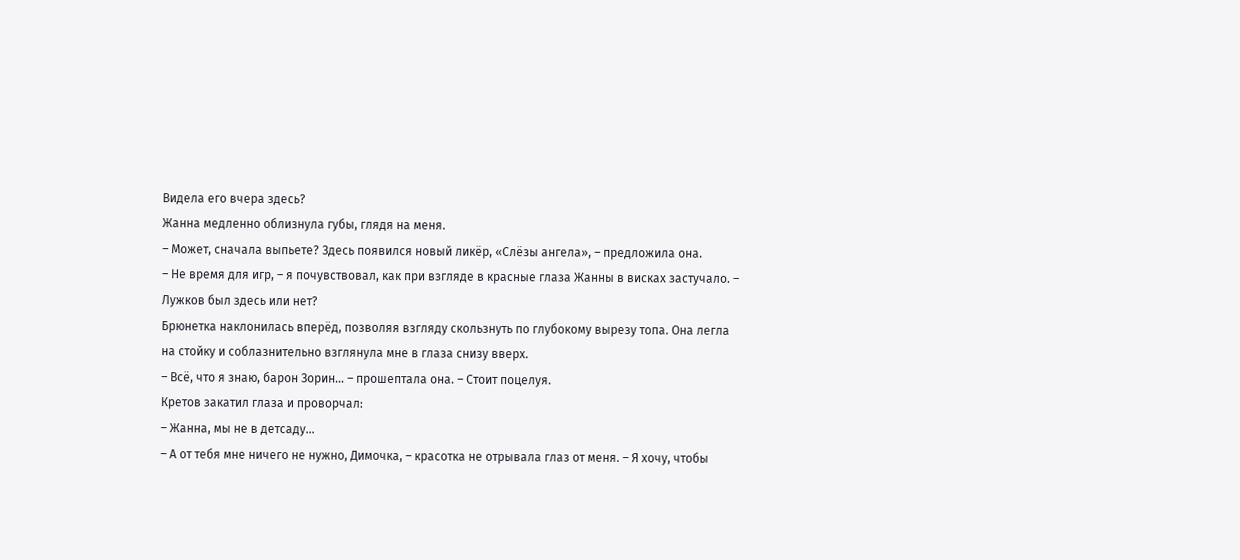Видела его вчера здесь?
Жанна медленно облизнула губы, глядя на меня.
– Может, сначала выпьете? Здесь появился новый ликёр, «Слёзы ангела», – предложила она.
– Не время для игр, – я почувствовал, как при взгляде в красные глаза Жанны в висках застучало. – Лужков был здесь или нет?
Брюнетка наклонилась вперёд, позволяя взгляду скользнуть по глубокому вырезу топа. Она легла на стойку и соблазнительно взглянула мне в глаза снизу вверх.
– Всё, что я знаю, барон Зорин… – прошептала она. – Стоит поцелуя.
Кретов закатил глаза и проворчал:
– Жанна, мы не в детсаду…
– А от тебя мне ничего не нужно, Димочка, – красотка не отрывала глаз от меня. – Я хочу, чтобы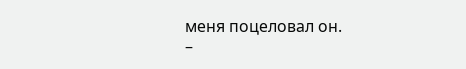меня поцеловал он.
–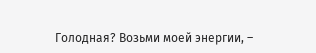Голодная? Возьми моей энергии, –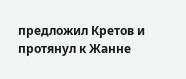предложил Кретов и протянул к Жанне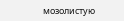мозолистую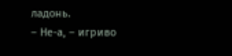ладонь.
– Не-а, – игриво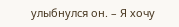улыбнулся он. – Я хочу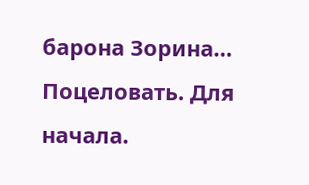барона Зорина… Поцеловать. Для начала.